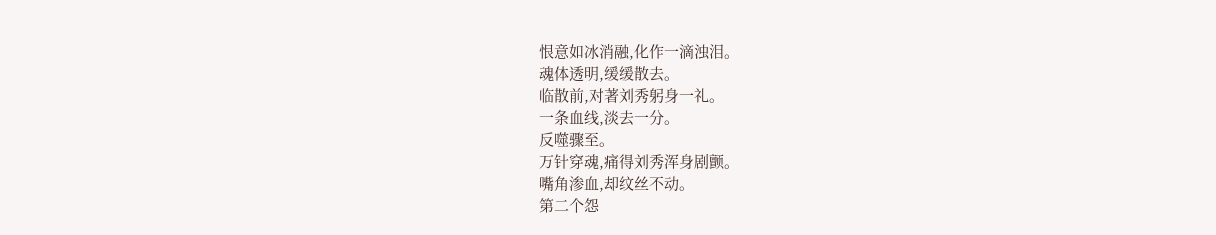恨意如冰消融,化作一滴浊泪。
魂体透明,缓缓散去。
临散前,对著刘秀躬身一礼。
一条血线,淡去一分。
反噬骤至。
万针穿魂,痛得刘秀浑身剧颤。
嘴角渗血,却纹丝不动。
第二个怨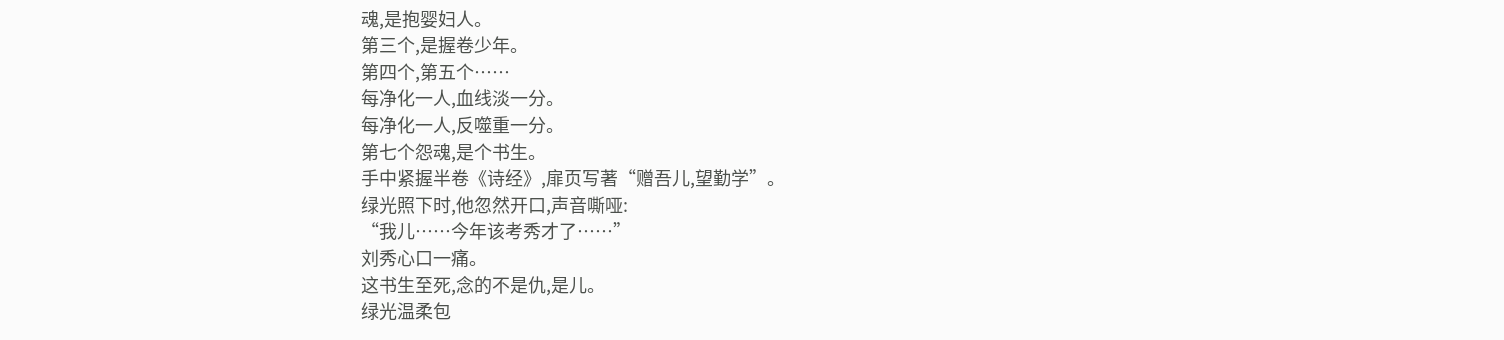魂,是抱婴妇人。
第三个,是握卷少年。
第四个,第五个……
每净化一人,血线淡一分。
每净化一人,反噬重一分。
第七个怨魂,是个书生。
手中紧握半卷《诗经》,扉页写著“赠吾儿,望勤学”。
绿光照下时,他忽然开口,声音嘶哑:
“我儿……今年该考秀才了……”
刘秀心口一痛。
这书生至死,念的不是仇,是儿。
绿光温柔包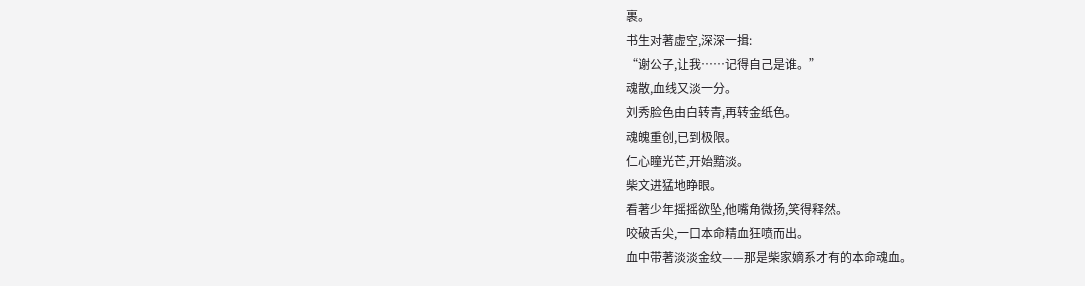裹。
书生对著虚空,深深一揖:
“谢公子,让我……记得自己是谁。”
魂散,血线又淡一分。
刘秀脸色由白转青,再转金纸色。
魂魄重创,已到极限。
仁心瞳光芒,开始黯淡。
柴文进猛地睁眼。
看著少年摇摇欲坠,他嘴角微扬,笑得释然。
咬破舌尖,一口本命精血狂喷而出。
血中带著淡淡金纹——那是柴家嫡系才有的本命魂血。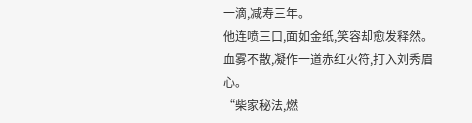一滴,减寿三年。
他连喷三口,面如金纸,笑容却愈发释然。
血雾不散,凝作一道赤红火符,打入刘秀眉心。
“柴家秘法,燃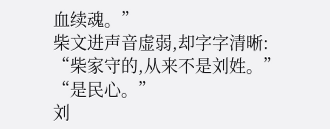血续魂。”
柴文进声音虚弱,却字字清晰:
“柴家守的,从来不是刘姓。”
“是民心。”
刘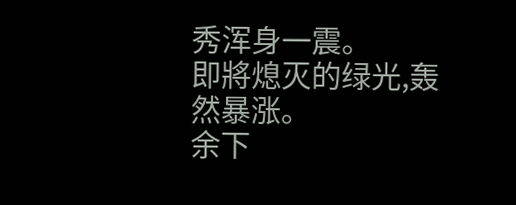秀浑身一震。
即將熄灭的绿光,轰然暴涨。
余下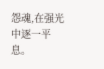怨魂,在强光中逐一平息。